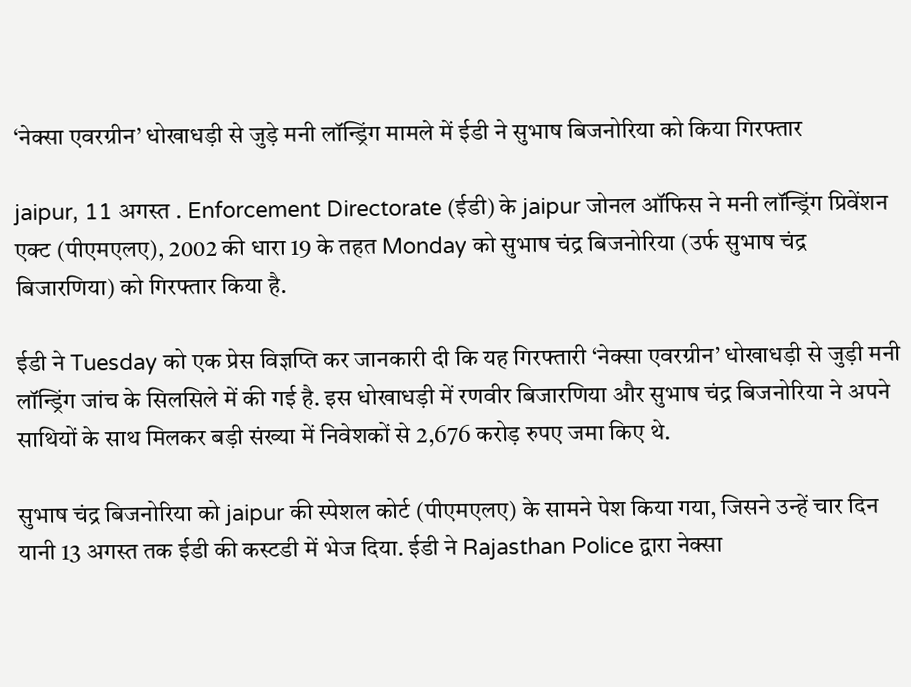‘नेक्सा एवरग्रीन’ धोखाधड़ी से जुड़े मनी लॉन्ड्रिंग मामले में ईडी ने सुभाष बिजनोरिया को किया गिरफ्तार

jaipur, 11 अगस्त . Enforcement Directorate (ईडी) के jaipur जोनल ऑफिस ने मनी लॉन्ड्रिंग प्रिवेंशन एक्ट (पीएमएलए), 2002 की धारा 19 के तहत Monday को सुभाष चंद्र बिजनोरिया (उर्फ सुभाष चंद्र बिजारणिया) को गिरफ्तार किया है.

ईडी ने Tuesday को एक प्रेस विज्ञप्ति कर जानकारी दी कि यह गिरफ्तारी ‘नेक्सा एवरग्रीन’ धोखाधड़ी से जुड़ी मनी लॉन्ड्रिंग जांच के सिलसिले में की गई है. इस धोखाधड़ी में रणवीर बिजारणिया और सुभाष चंद्र बिजनोरिया ने अपने साथियों के साथ मिलकर बड़ी संख्या में निवेशकों से 2,676 करोड़ रुपए जमा किए थे.

सुभाष चंद्र बिजनोरिया को jaipur की स्पेशल कोर्ट (पीएमएलए) के सामने पेश किया गया, जिसने उन्हें चार दिन यानी 13 अगस्त तक ईडी की कस्टडी में भेज दिया. ईडी ने Rajasthan Police द्वारा नेक्सा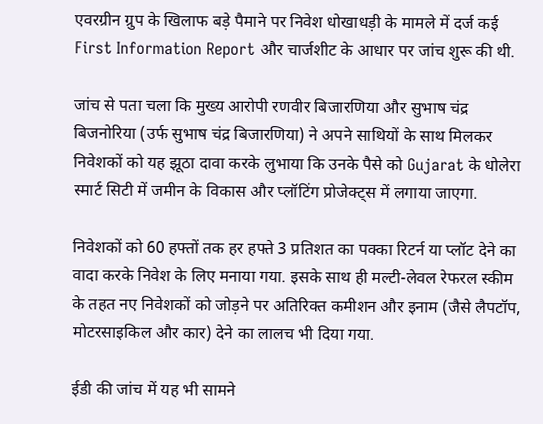एवरग्रीन ग्रुप के खिलाफ बड़े पैमाने पर निवेश धोखाधड़ी के मामले में दर्ज कई First Information Report और चार्जशीट के आधार पर जांच शुरू की थी.

जांच से पता चला कि मुख्य आरोपी रणवीर बिजारणिया और सुभाष चंद्र बिजनोरिया (उर्फ सुभाष चंद्र बिजारणिया) ने अपने साथियों के साथ मिलकर निवेशकों को यह झूठा दावा करके लुभाया कि उनके पैसे को Gujarat के धोलेरा स्मार्ट सिटी में जमीन के विकास और प्लॉटिंग प्रोजेक्ट्स में लगाया जाएगा.

निवेशकों को 60 हफ्तों तक हर हफ्ते 3 प्रतिशत का पक्का रिटर्न या प्लॉट देने का वादा करके निवेश के लिए मनाया गया. इसके साथ ही मल्टी-लेवल रेफरल स्कीम के तहत नए निवेशकों को जोड़ने पर अतिरिक्त कमीशन और इनाम (जैसे लैपटॉप, मोटरसाइकिल और कार) देने का लालच भी दिया गया.

ईडी की जांच में यह भी सामने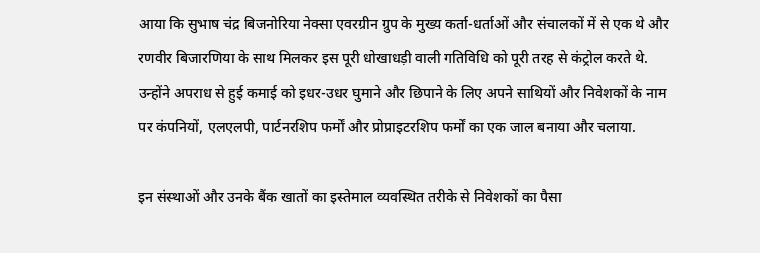आया कि सुभाष चंद्र बिजनोरिया नेक्सा एवरग्रीन ग्रुप के मुख्य कर्ता-धर्ताओं और संचालकों में से एक थे और रणवीर बिजारणिया के साथ मिलकर इस पूरी धोखाधड़ी वाली गतिविधि को पूरी तरह से कंट्रोल करते थे. उन्होंने अपराध से हुई कमाई को इधर-उधर घुमाने और छिपाने के लिए अपने साथियों और निवेशकों के नाम पर कंपनियों, एलएलपी, पार्टनरशिप फर्मों और प्रोप्राइटरशिप फर्मों का एक जाल बनाया और चलाया.

इन संस्थाओं और उनके बैंक खातों का इस्तेमाल व्यवस्थित तरीके से निवेशकों का पैसा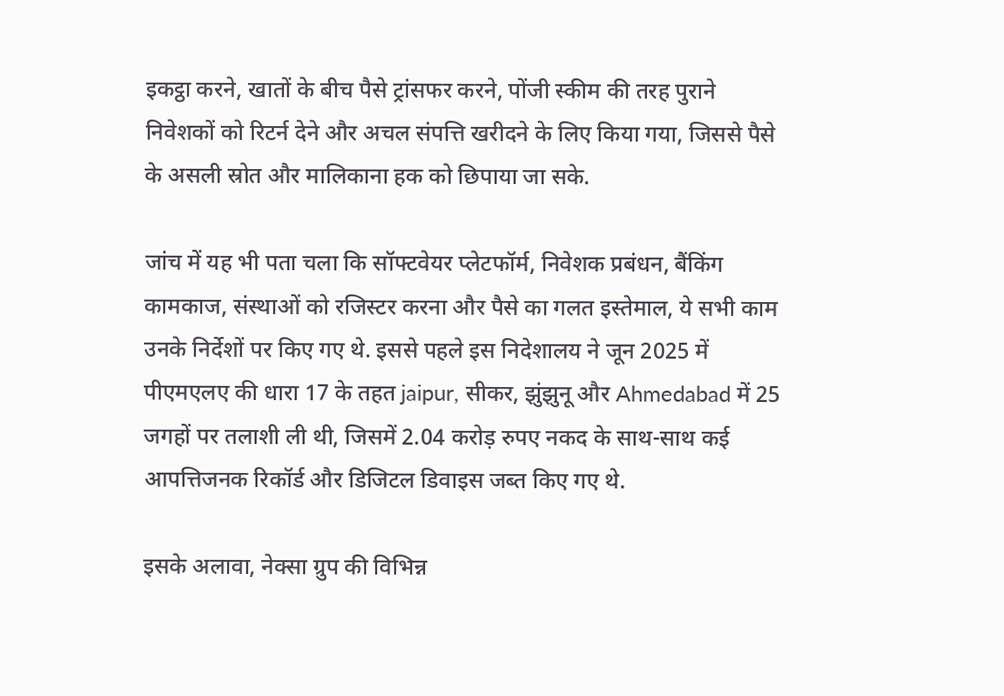इकट्ठा करने, खातों के बीच पैसे ट्रांसफर करने, पोंजी स्कीम की तरह पुराने निवेशकों को रिटर्न देने और अचल संपत्ति खरीदने के लिए किया गया, जिससे पैसे के असली स्रोत और मालिकाना हक को छिपाया जा सके.

जांच में यह भी पता चला कि सॉफ्टवेयर प्लेटफॉर्म, निवेशक प्रबंधन, बैंकिंग कामकाज, संस्थाओं को रजिस्टर करना और पैसे का गलत इस्तेमाल, ये सभी काम उनके निर्देशों पर किए गए थे. इससे पहले इस निदेशालय ने जून 2025 में पीएमएलए की धारा 17 के तहत jaipur, सीकर, झुंझुनू और Ahmedabad में 25 जगहों पर तलाशी ली थी, जिसमें 2.04 करोड़ रुपए नकद के साथ-साथ कई आपत्तिजनक रिकॉर्ड और डिजिटल डिवाइस जब्त किए गए थे.

इसके अलावा, नेक्सा ग्रुप की विभिन्न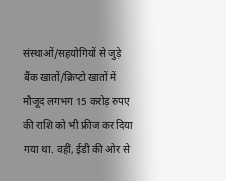संस्थाओं/सहयोगियों से जुड़े बैंक खातों/क्रिप्टो खातों में मौजूद लगभग 15 करोड़ रुपए की राशि को भी फ्रीज कर दिया गया था. वहीं, ईडी की ओर से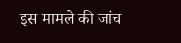इस मामले की जांच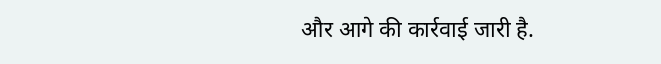और आगे की कार्रवाई जारी है.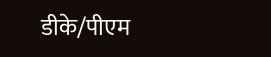डीके/पीएम